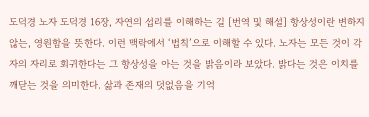도덕경 노자 도덕경 16장, 자연의 섭리를 이해하는 길 [번역 및 해설] 항상성이란 변하지 않는, 영원함을 뜻한다. 이런 맥락에서 ‘법칙’으로 이해할 수 있다. 노자는 모든 것이 각자의 자리로 회귀한다는 그 항상성을 아는 것을 밝음이라 보았다. 밝다는 것은 이치를 깨닫는 것을 의미한다. 삶과 존재의 덧없음을 기억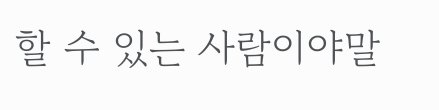할 수 있는 사람이야말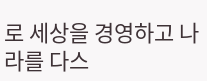로 세상을 경영하고 나라를 다스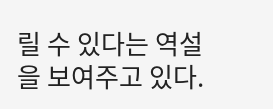릴 수 있다는 역설을 보여주고 있다.